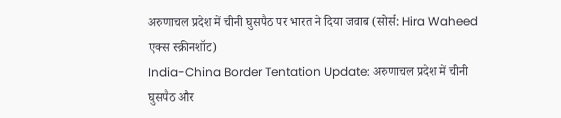अरुणाचल प्रदेश में चीनी घुसपैठ पर भारत ने दिया जवाब (सोर्स: Hira Waheed एक्स स्क्रीनशॉट)
India-China Border Tentation Update: अरुणाचल प्रदेश में चीनी घुसपैठ और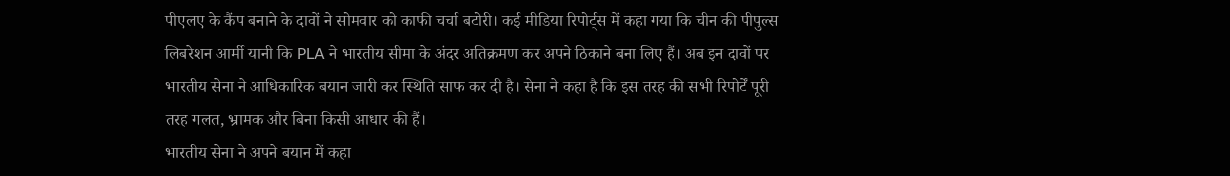पीएलए के कैंप बनाने के दावों ने सोमवार को काफी चर्चा बटोरी। कई मीडिया रिपोर्ट्स में कहा गया कि चीन की पीपुल्स लिबरेशन आर्मी यानी कि PLA ने भारतीय सीमा के अंदर अतिक्रमण कर अपने ठिकाने बना लिए हैं। अब इन दावों पर भारतीय सेना ने आधिकारिक बयान जारी कर स्थिति साफ कर दी है। सेना ने कहा है कि इस तरह की सभी रिपोर्टें पूरी तरह गलत, भ्रामक और बिना किसी आधार की हैं।
भारतीय सेना ने अपने बयान में कहा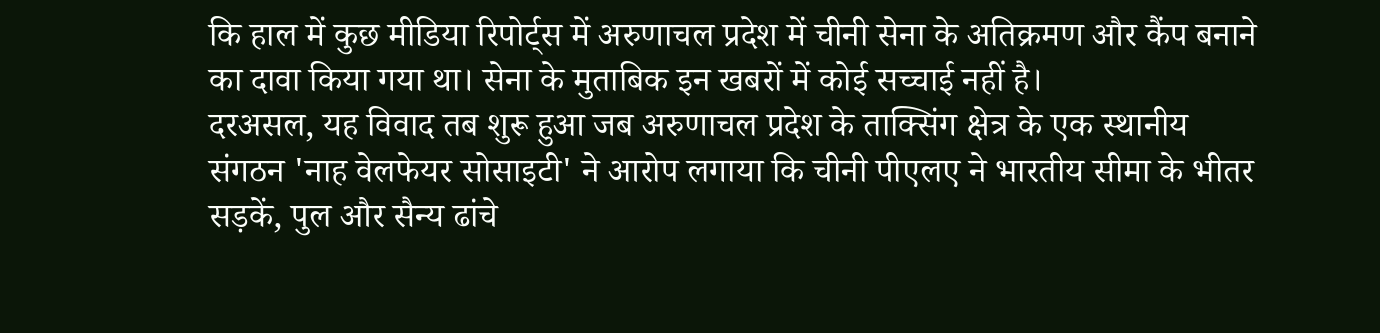कि हाल में कुछ मीडिया रिपोर्ट्स में अरुणाचल प्रदेश में चीनी सेना के अतिक्रमण और कैंप बनाने का दावा किया गया था। सेना के मुताबिक इन खबरों में कोई सच्चाई नहीं है।
दरअसल, यह विवाद तब शुरू हुआ जब अरुणाचल प्रदेश के ताक्सिंग क्षेत्र के एक स्थानीय संगठन 'नाह वेलफेयर सोसाइटी' ने आरोप लगाया कि चीनी पीएलए ने भारतीय सीमा के भीतर सड़कें, पुल और सैन्य ढांचे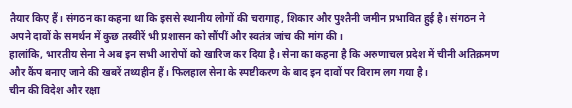तैयार किए हैं। संगठन का कहना था कि इससे स्थानीय लोगों की चरागाह, शिकार और पुश्तैनी जमीन प्रभावित हुई है। संगठन ने अपने दावों के समर्थन में कुछ तस्वीरें भी प्रशासन को सौंपीं और स्वतंत्र जांच की मांग की।
हालांकि, भारतीय सेना ने अब इन सभी आरोपों को खारिज कर दिया है। सेना का कहना है कि अरुणाचल प्रदेश में चीनी अतिक्रमण और कैंप बनाए जाने की खबरें तथ्यहीन हैं। फिलहाल सेना के स्पष्टीकरण के बाद इन दावों पर विराम लग गया है।
चीन की विदेश और रक्षा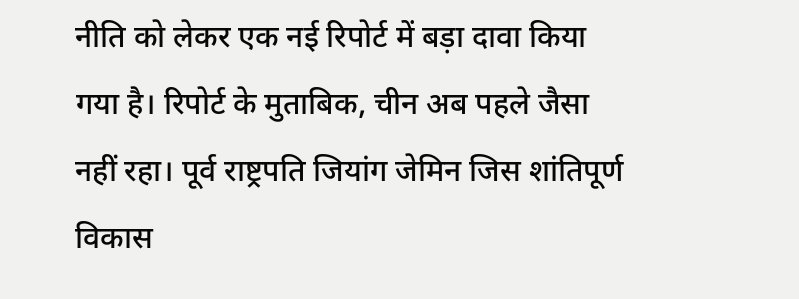नीति को लेकर एक नई रिपोर्ट में बड़ा दावा किया गया है। रिपोर्ट के मुताबिक, चीन अब पहले जैसा नहीं रहा। पूर्व राष्ट्रपति जियांग जेमिन जिस शांतिपूर्ण विकास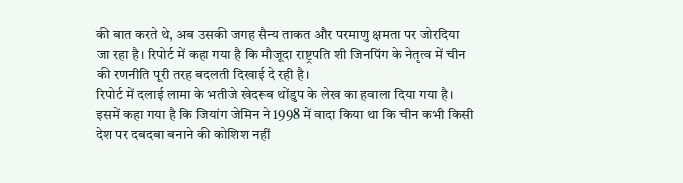की बात करते थे, अब उसकी जगह सैन्य ताकत और परमाणु क्षमता पर जोरदिया जा रहा है। रिपोर्ट में कहा गया है कि मौजूदा राष्ट्रपति शी जिनपिंग के नेतृत्व में चीन की रणनीति पूरी तरह बदलती दिखाई दे रही है।
रिपोर्ट में दलाई लामा के भतीजे खेदरूब थोंडुप के लेख का हवाला दिया गया है। इसमें कहा गया है कि जियांग जेमिन ने 1998 में वादा किया था कि चीन कभी किसी देश पर दबदबा बनाने की कोशिश नहीं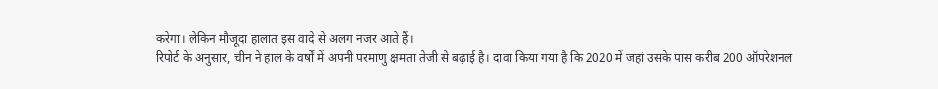करेगा। लेकिन मौजूदा हालात इस वादे से अलग नजर आते हैं।
रिपोर्ट के अनुसार, चीन ने हाल के वर्षों में अपनी परमाणु क्षमता तेजी से बढ़ाई है। दावा किया गया है कि 2020 में जहां उसके पास करीब 200 ऑपरेशनल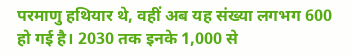परमाणु हथियार थे, वहीं अब यह संख्या लगभग 600 हो गई है। 2030 तक इनके 1,000 से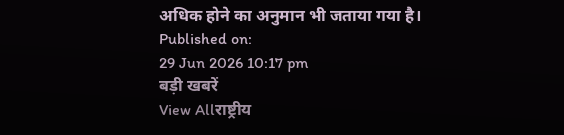अधिक होने का अनुमान भी जताया गया है।
Published on:
29 Jun 2026 10:17 pm
बड़ी खबरें
View Allराष्ट्रीय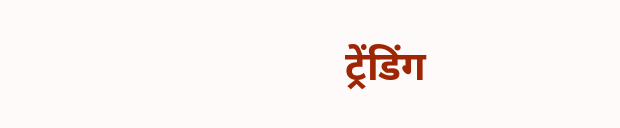ट्रेंडिंग